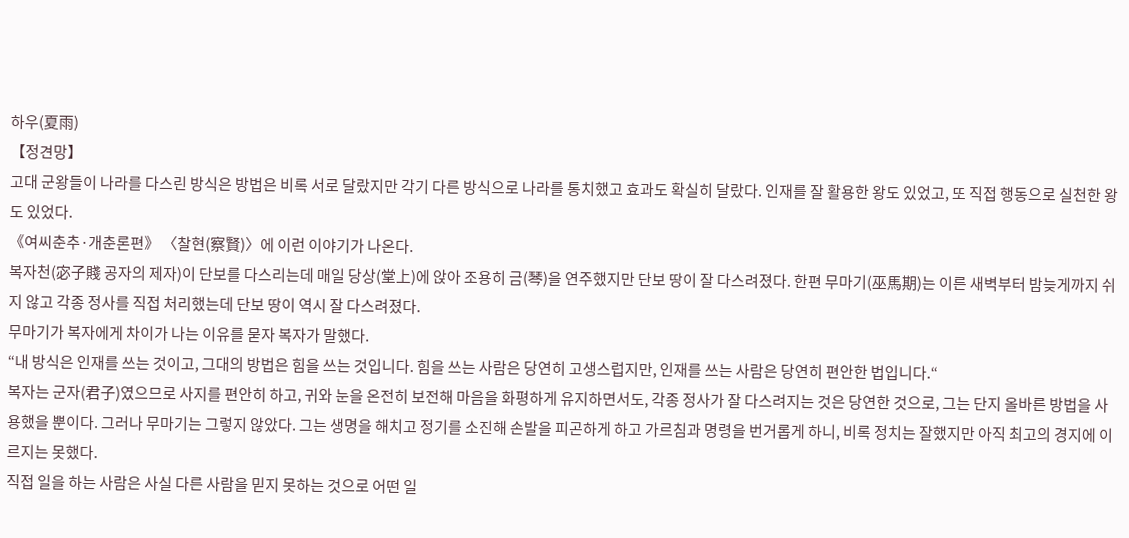하우(夏雨)
【정견망】
고대 군왕들이 나라를 다스린 방식은 방법은 비록 서로 달랐지만 각기 다른 방식으로 나라를 통치했고 효과도 확실히 달랐다. 인재를 잘 활용한 왕도 있었고, 또 직접 행동으로 실천한 왕도 있었다.
《여씨춘추·개춘론편》 〈찰현(察賢)〉에 이런 이야기가 나온다.
복자천(宓子賤 공자의 제자)이 단보를 다스리는데 매일 당상(堂上)에 앉아 조용히 금(琴)을 연주했지만 단보 땅이 잘 다스려졌다. 한편 무마기(巫馬期)는 이른 새벽부터 밤늦게까지 쉬지 않고 각종 정사를 직접 처리했는데 단보 땅이 역시 잘 다스려졌다.
무마기가 복자에게 차이가 나는 이유를 묻자 복자가 말했다.
“내 방식은 인재를 쓰는 것이고, 그대의 방법은 힘을 쓰는 것입니다. 힘을 쓰는 사람은 당연히 고생스럽지만, 인재를 쓰는 사람은 당연히 편안한 법입니다.“
복자는 군자(君子)였으므로 사지를 편안히 하고, 귀와 눈을 온전히 보전해 마음을 화평하게 유지하면서도, 각종 정사가 잘 다스려지는 것은 당연한 것으로, 그는 단지 올바른 방법을 사용했을 뿐이다. 그러나 무마기는 그렇지 않았다. 그는 생명을 해치고 정기를 소진해 손발을 피곤하게 하고 가르침과 명령을 번거롭게 하니, 비록 정치는 잘했지만 아직 최고의 경지에 이르지는 못했다.
직접 일을 하는 사람은 사실 다른 사람을 믿지 못하는 것으로 어떤 일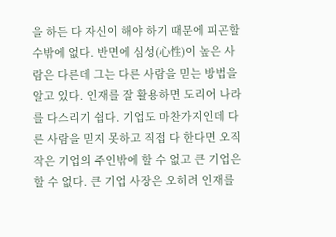을 하든 다 자신이 해야 하기 때문에 피곤할 수밖에 없다. 반면에 심성(心性)이 높은 사람은 다른데 그는 다른 사람을 믿는 방법을 알고 있다. 인재를 잘 활용하면 도리어 나라를 다스리기 쉽다. 기업도 마찬가지인데 다른 사람을 믿지 못하고 직접 다 한다면 오직 작은 기업의 주인밖에 할 수 없고 큰 기업은 할 수 없다. 큰 기업 사장은 오히려 인재를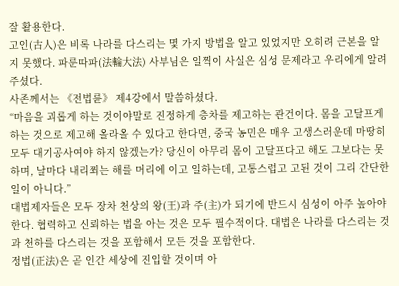잘 활용한다.
고인(古人)은 비록 나라를 다스리는 몇 가지 방법을 알고 있었지만 오히려 근본을 알지 못했다. 파룬따파(法輪大法) 사부님은 일찍이 사실은 심성 문제라고 우리에게 알려주셨다.
사존께서는 《전법륜》 제4강에서 말씀하셨다.
“마음을 괴롭게 하는 것이야말로 진정하게 층차를 제고하는 관건이다. 몸을 고달프게 하는 것으로 제고해 올라올 수 있다고 한다면, 중국 농민은 매우 고생스러운데 마땅히 모두 대기공사여야 하지 않겠는가? 당신이 아무리 몸이 고달프다고 해도 그보다는 못하며, 날마다 내리쬐는 해를 머리에 이고 일하는데, 고통스럽고 고된 것이 그리 간단한 일이 아니다.”
대법제자들은 모두 장차 천상의 왕(王)과 주(主)가 되기에 반드시 심성이 아주 높아야 한다. 협력하고 신뢰하는 법을 아는 것은 모두 필수적이다. 대법은 나라를 다스리는 것과 천하를 다스리는 것을 포함해서 모든 것을 포함한다.
정법(正法)은 곧 인간 세상에 진입할 것이며 아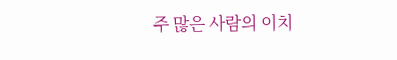주 많은 사람의 이치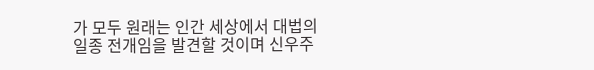가 모두 원래는 인간 세상에서 대법의 일종 전개임을 발견할 것이며 신우주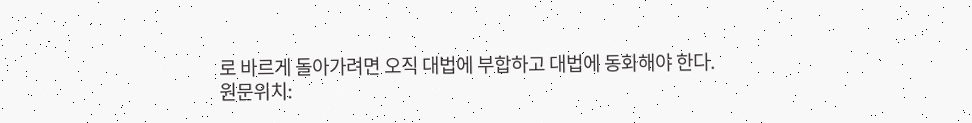로 바르게 돌아가려면 오직 대법에 부합하고 대법에 동화해야 한다.
원문위치: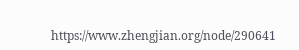https://www.zhengjian.org/node/290641